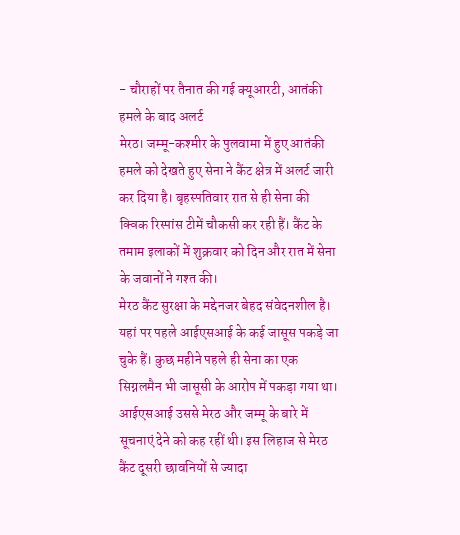- चौराहों पर तैनात की गई क्यूआरटी, आतंकी हमले के बाद अलर्ट
मेरठ। जम्मू-कश्मीर के पुलवामा में हुए आतंकी हमले को देखते हुए सेना ने कैंट क्षेत्र में अलर्ट जारी कर दिया है। बृहस्पतिवार रात से ही सेना की क्विक रिस्पांस टीमें चौकसी कर रही हैं। कैंट के तमाम इलाकों में शुक्रवार को दिन और रात में सेना के जवानों ने गश्त की।
मेरठ कैंट सुरक्षा के मद्देनजर बेहद संवेदनशील है। यहां पर पहले आईएसआई के कई जासूस पकड़े जा चुके हैं। कुछ महीने पहले ही सेना का एक सिग्नलमैन भी जासूसी के आरोप में पकड़ा गया था। आईएसआई उससे मेरठ और जम्मू के बारे में सूचनाएं देने को कह रहीं थी। इस लिहाज से मेरठ कैंट दूसरी छावनियों से ज्यादा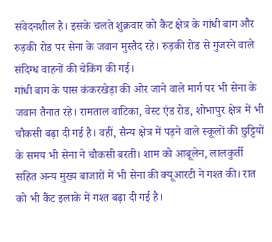संवेदनशील है। इसके चलते शुक्रवार को कैंट क्षेत्र के गांधी बाग और रुड़की रोड पर सेना के जवान मुस्तैद रहे। रुड़की रोड से गुजरने वाले संदिग्ध वाहनों की चेकिंग की गई।
गांधी बाग के पास कंकरखेड़ा की ओर जाने वाले मार्ग पर भी सेना के जवान तैनात रहे। रामताल वाटिका, वेस्ट एंड रोड, शोभापुर क्षेत्र में भी चौकसी बढ़ा दी गई है। वहीं, सैन्य क्षेत्र में पड़ने वाले स्कूलों की छुट्टियों के समय भी सेना ने चौकसी बरती। शाम को आबूलेन, लालकुर्ती सहित अन्य मुख्य बाजारों में भी सेना की क्यूआरटी ने गश्त की। रात को भी कैंट इलाके में गश्त बढ़ा दी गई है।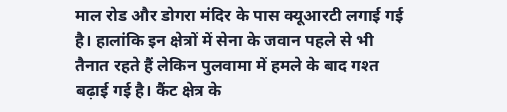माल रोड और डोगरा मंदिर के पास क्यूआरटी लगाई गई है। हालांकि इन क्षेत्रों में सेना के जवान पहले से भी तैनात रहते हैं लेकिन पुलवामा में हमले के बाद गश्त बढ़ाई गई है। कैंट क्षेत्र के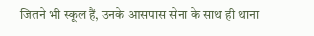जितने भी स्कूल हैं, उनके आसपास सेना के साथ ही थाना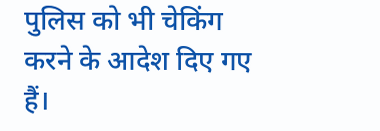पुलिस को भी चेकिंग करने के आदेश दिए गए हैं।